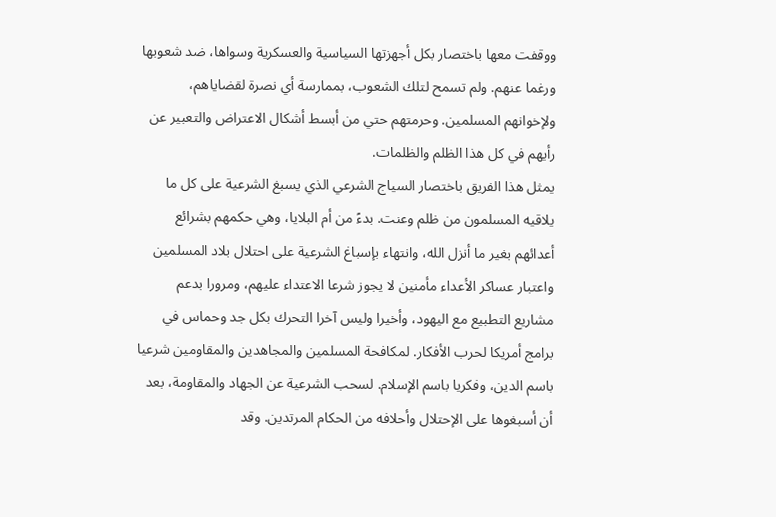ووقفت معها باختصار بكل أجهزتها السياسية والعسكرية وسواها، ضد شعوبها ورغما عنهم. ولم تسمح لتلك الشعوب، بممارسة أي نصرة لقضاياهم، ولإخوانهم المسلمين. وحرمتهم حتي من أبسط أشكال الاعتراض والتعبير عن رأيهم في كل هذا الظلم والظلمات.
يمثل هذا الفريق باختصار السياج الشرعي الذي يسبغ الشرعية على كل ما يلاقيه المسلمون من ظلم وعنت. بدءً من أم البلايا، وهي حكمهم بشرائع أعدائهم بغير ما أنزل الله، وانتهاء بإسباغ الشرعية على احتلال بلاد المسلمين واعتبار عساكر الأعداء مأمنين لا يجوز شرعا الاعتداء عليهم، ومرورا بدعم مشاريع التطبيع مع اليهود، وأخيرا وليس آخرا التحرك بكل جد وحماس في برامج أمريكا لحرب الأفكار. لمكافحة المسلمين والمجاهدين والمقاومين شرعيا باسم الدين، وفكريا باسم الإسلام. لسحب الشرعية عن الجهاد والمقاومة، بعد أن أسبغوها على الإحتلال وأحلافه من الحكام المرتدين. وقد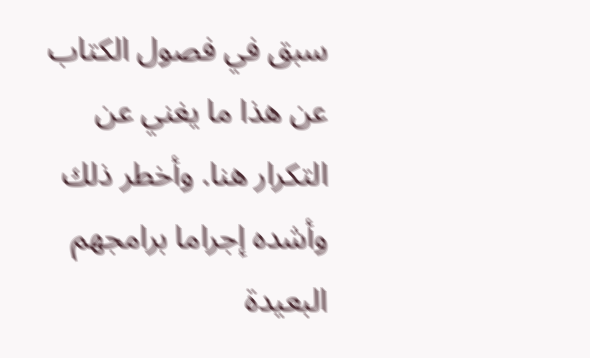سبق في فصول الكتاب عن هذا ما يغني عن التكرار هنا. وأخطر ذلك وأشده إجراما برامجهم البعيدة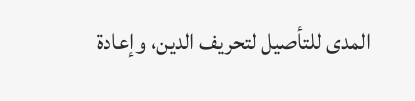المدى للتأصيل لتحريف الدين، وإعادة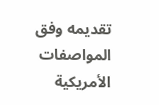تقديمه وفق المواصفات الأمريكية